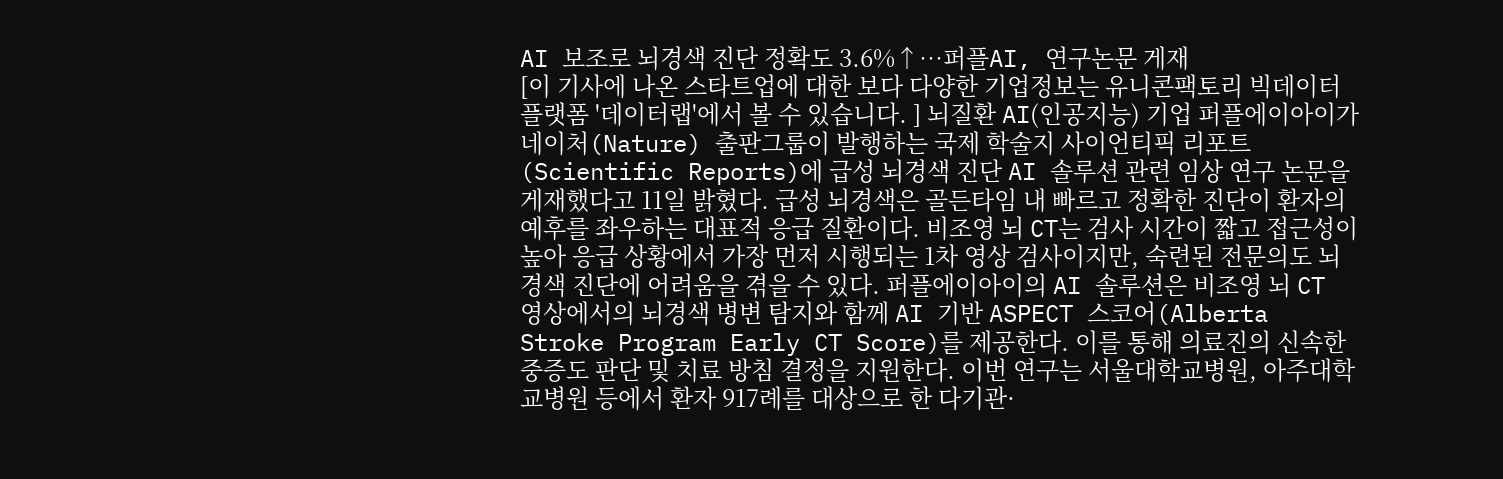AI 보조로 뇌경색 진단 정확도 3.6%↑…퍼플AI, 연구논문 게재
[이 기사에 나온 스타트업에 대한 보다 다양한 기업정보는 유니콘팩토리 빅데이터 플랫폼 '데이터랩'에서 볼 수 있습니다. ] 뇌질환 AI(인공지능) 기업 퍼플에이아이가 네이처(Nature) 출판그룹이 발행하는 국제 학술지 사이언티픽 리포트(Scientific Reports)에 급성 뇌경색 진단 AI 솔루션 관련 임상 연구 논문을 게재했다고 11일 밝혔다. 급성 뇌경색은 골든타임 내 빠르고 정확한 진단이 환자의 예후를 좌우하는 대표적 응급 질환이다. 비조영 뇌 CT는 검사 시간이 짧고 접근성이 높아 응급 상황에서 가장 먼저 시행되는 1차 영상 검사이지만, 숙련된 전문의도 뇌경색 진단에 어려움을 겪을 수 있다. 퍼플에이아이의 AI 솔루션은 비조영 뇌 CT 영상에서의 뇌경색 병변 탐지와 함께 AI 기반 ASPECT 스코어(Alberta Stroke Program Early CT Score)를 제공한다. 이를 통해 의료진의 신속한 중증도 판단 및 치료 방침 결정을 지원한다. 이번 연구는 서울대학교병원, 아주대학교병원 등에서 환자 917례를 대상으로 한 다기관·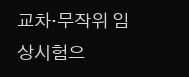교차·무작위 임상시험으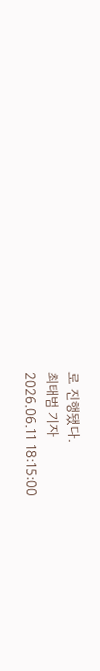로 진행됐다.
최태범 기자
2026.06.11 18:15:00